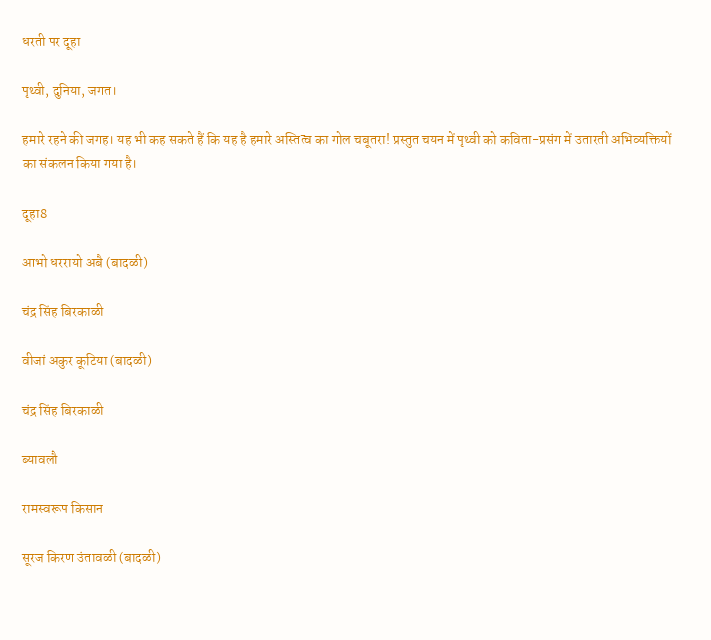धरती पर दूहा

पृथ्वी, दुनिया, जगत।

हमारे रहने की जगह। यह भी कह सकते हैं कि यह है हमारे अस्तित्व का गोल चबूतरा! प्रस्तुत चयन में पृथ्वी को कविता-प्रसंग में उतारती अभिव्यक्तियों का संकलन किया गया है।

दूहा8

आभो धररायो अबै (बादळी)

चंद्र सिंह बिरकाळी

वीजां अकुर कूटिया (बादळी)

चंद्र सिंह बिरकाळी

ब्यावलौ

रामस्वरूप किसान

सूरज किरण उंतावळी (बादळी)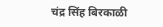चंद्र सिंह बिरकाळी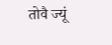तोवै ज्यूं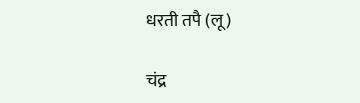धरती तपै (लू)

चंद्र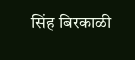सिंह बिरकाळी